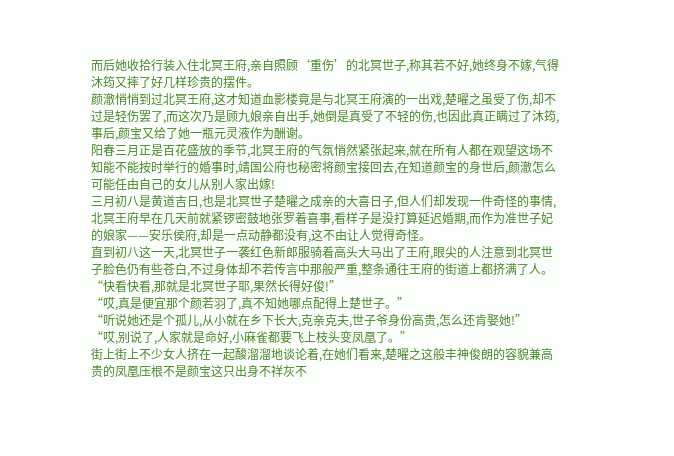而后她收拾行装入住北冥王府,亲自照顾‘重伤’的北冥世子,称其若不好,她终身不嫁,气得沐筠又摔了好几样珍贵的摆件。
颜澈悄悄到过北冥王府,这才知道血影楼竟是与北冥王府演的一出戏,楚曜之虽受了伤,却不过是轻伤罢了,而这次乃是顾九娘亲自出手,她倒是真受了不轻的伤,也因此真正瞒过了沐筠,事后,颜宝又给了她一瓶元灵液作为酬谢。
阳春三月正是百花盛放的季节,北冥王府的气氛悄然紧张起来,就在所有人都在观望这场不知能不能按时举行的婚事时,靖国公府也秘密将颜宝接回去,在知道颜宝的身世后,颜澈怎么可能任由自己的女儿从别人家出嫁!
三月初八是黄道吉日,也是北冥世子楚曜之成亲的大喜日子,但人们却发现一件奇怪的事情,北冥王府早在几天前就紧锣密鼓地张罗着喜事,看样子是没打算延迟婚期,而作为准世子妃的娘家——安乐侯府,却是一点动静都没有,这不由让人觉得奇怪。
直到初八这一天,北冥世子一袭红色新郎服骑着高头大马出了王府,眼尖的人注意到北冥世子脸色仍有些苍白,不过身体却不若传言中那般严重,整条通往王府的街道上都挤满了人。
“快看快看,那就是北冥世子耶,果然长得好俊!”
“哎,真是便宜那个颜若羽了,真不知她哪点配得上楚世子。”
“听说她还是个孤儿,从小就在乡下长大,克亲克夫,世子爷身份高贵,怎么还肯娶她!”
“哎,别说了,人家就是命好,小麻雀都要飞上枝头变凤凰了。”
街上街上不少女人挤在一起酸溜溜地谈论着,在她们看来,楚曜之这般丰神俊朗的容貌兼高贵的凤凰压根不是颜宝这只出身不祥灰不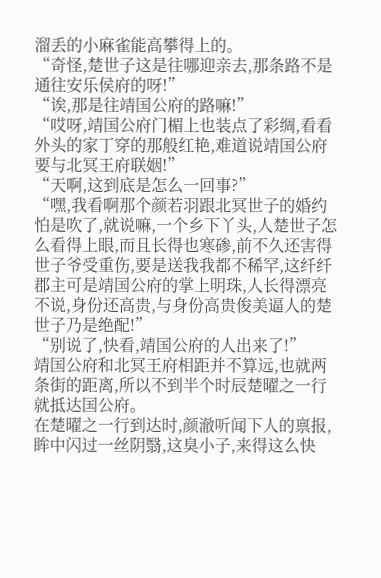溜丢的小麻雀能高攀得上的。
“奇怪,楚世子这是往哪迎亲去,那条路不是通往安乐侯府的呀!”
“诶,那是往靖国公府的路嘛!”
“哎呀,靖国公府门楣上也装点了彩绸,看看外头的家丁穿的那般红艳,难道说靖国公府要与北冥王府联姻!”
“天啊,这到底是怎么一回事?”
“嘿,我看啊那个颜若羽跟北冥世子的婚约怕是吹了,就说嘛,一个乡下丫头,人楚世子怎么看得上眼,而且长得也寒碜,前不久还害得世子爷受重伤,要是送我我都不稀罕,这纤纤郡主可是靖国公府的掌上明珠,人长得漂亮不说,身份还高贵,与身份高贵俊美逼人的楚世子乃是绝配!”
“别说了,快看,靖国公府的人出来了!”
靖国公府和北冥王府相距并不算远,也就两条街的距离,所以不到半个时辰楚曜之一行就抵达国公府。
在楚曜之一行到达时,颜澈听闻下人的禀报,眸中闪过一丝阴翳,这臭小子,来得这么快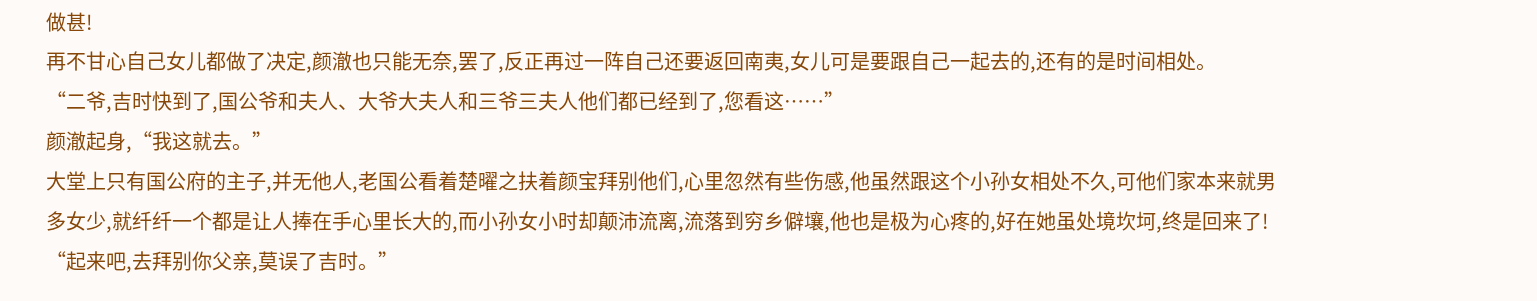做甚!
再不甘心自己女儿都做了决定,颜澈也只能无奈,罢了,反正再过一阵自己还要返回南夷,女儿可是要跟自己一起去的,还有的是时间相处。
“二爷,吉时快到了,国公爷和夫人、大爷大夫人和三爷三夫人他们都已经到了,您看这……”
颜澈起身,“我这就去。”
大堂上只有国公府的主子,并无他人,老国公看着楚曜之扶着颜宝拜别他们,心里忽然有些伤感,他虽然跟这个小孙女相处不久,可他们家本来就男多女少,就纤纤一个都是让人捧在手心里长大的,而小孙女小时却颠沛流离,流落到穷乡僻壤,他也是极为心疼的,好在她虽处境坎坷,终是回来了!
“起来吧,去拜别你父亲,莫误了吉时。”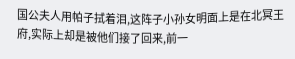国公夫人用帕子拭着泪,这阵子小孙女明面上是在北冥王府,实际上却是被他们接了回来,前一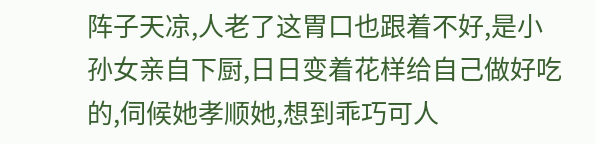阵子天凉,人老了这胃口也跟着不好,是小孙女亲自下厨,日日变着花样给自己做好吃的,伺候她孝顺她,想到乖巧可人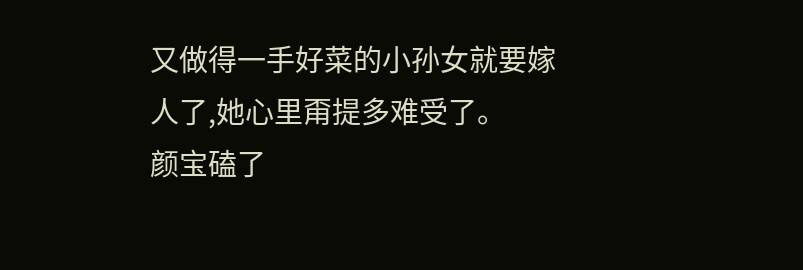又做得一手好菜的小孙女就要嫁人了,她心里甭提多难受了。
颜宝磕了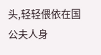头,轻轻偎依在国公夫人身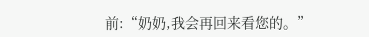前:“奶奶,我会再回来看您的。”